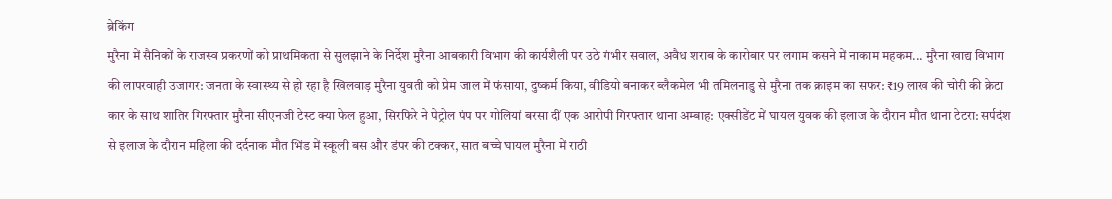ब्रेकिंग
मुरैना में सैनिकों के राजस्व प्रकरणों को प्राथमिकता से सुलझाने के निर्देश मुरैना आबकारी विभाग की कार्यशैली पर उठे गंभीर सवाल, अवैध शराब के कारोबार पर लगाम कसने में नाकाम महकम... मुरैना खाद्य विभाग की लापरवाही उजागर: जनता के स्वास्थ्य से हो रहा है खिलवाड़ मुरैना युवती को प्रेम जाल में फंसाया, दुष्कर्म किया, वीडियो बनाकर ब्लैकमेल भी तमिलनाडु से मुरैना तक क्राइम का सफर: ₹19 लाख की चोरी की क्रेटा कार के साथ शातिर गिरफ्तार मुरैना सीएनजी टेस्ट क्या फेल हुआ, सिरफिरे ने पेट्रोल पंप पर गोलियां बरसा दीं एक आरोपी गिरफ्तार थाना अम्बाह: एक्सीडेंट में घायल युवक की इलाज के दौरान मौत थाना टेटरा: सर्पदंश से इलाज के दौरान महिला की दर्दनाक मौत भिंड में स्कूली बस और डंपर की टक्कर, सात बच्चे घायल मुरैना में राठी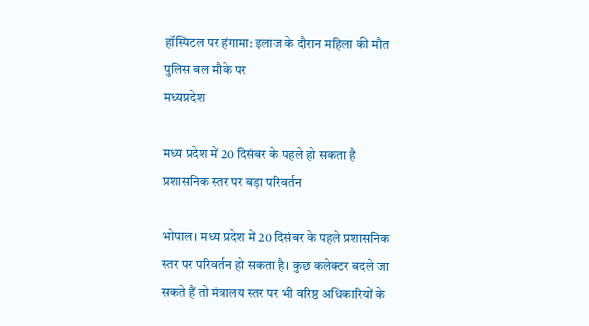हॉस्पिटल पर हंगामा: इलाज के दौरान महिला की मौत पुलिस बल मौके पर
मध्यप्रदेश

मध्य प्रदेश में 20 दिसंबर के पहले हो सकता है प्रशासनिक स्तर पर बड़ा परिवर्तन

भोपाल। मध्य प्रदेश में 20 दिसंबर के पहले प्रशासनिक स्तर पर परिवर्तन हो सकता है। कुछ कलेक्टर बदले जा सकते हैं तो मंत्रालय स्तर पर भी वरिष्ठ अधिकारियों के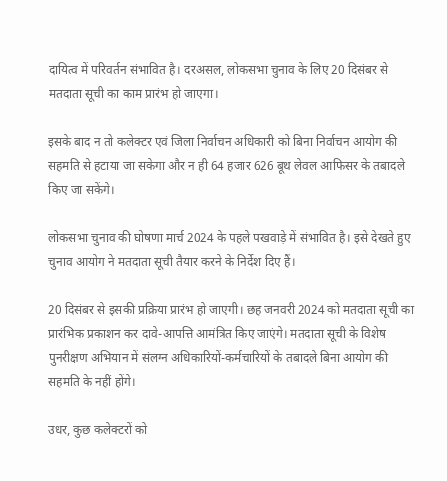दायित्व में परिवर्तन संभावित है। दरअसल, लोकसभा चुनाव के लिए 20 दिसंबर से मतदाता सूची का काम प्रारंभ हो जाएगा।

इसके बाद न तो कलेक्टर एवं जिला निर्वाचन अधिकारी को बिना निर्वाचन आयोग की सहमति से हटाया जा सकेगा और न ही 64 हजार 626 बूथ लेवल आफिसर के तबादले किए जा सकेंगे।

लोकसभा चुनाव की घोषणा मार्च 2024 के पहले पखवाड़े में संभावित है। इसे देखते हुए चुनाव आयोग ने मतदाता सूची तैयार करने के निर्देश दिए हैं।

20 दिसंबर से इसकी प्रक्रिया प्रारंभ हो जाएगी। छह जनवरी 2024 को मतदाता सूची का प्रारंभिक प्रकाशन कर दावे-आपत्ति आमंत्रित किए जाएंगे। मतदाता सूची के विशेष पुनरीक्षण अभियान में संलग्न अधिकारियों-कर्मचारियों के तबादले बिना आयोग की सहमति के नहीं होंगे।

उधर, कुछ कलेक्टरों को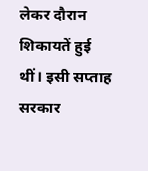लेकर दौरान शिकायतें हुई थीं। इसी सप्ताह सरकार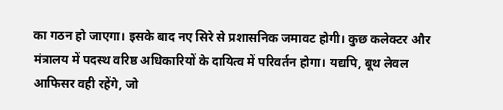का गठन हो जाएगा। इसके बाद नए सिरे से प्रशासनिक जमावट होगी। कुछ कलेक्टर और मंत्रालय में पदस्थ वरिष्ठ अधिकारियों के दायित्व में परिवर्तन होगा। यद्यपि, बूथ लेवल आफिसर वही रहेंगे, जो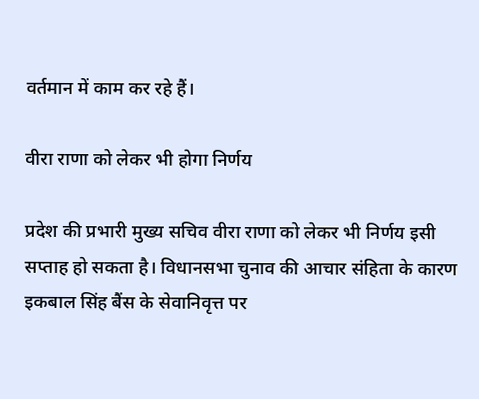वर्तमान में काम कर रहे हैं।

वीरा राणा को लेकर भी होगा निर्णय

प्रदेश की प्रभारी मुख्य सचिव वीरा राणा को लेकर भी निर्णय इसी सप्ताह हो सकता है। विधानसभा चुनाव की आचार संहिता के कारण इकबाल सिंह बैंस के सेवानिवृत्त पर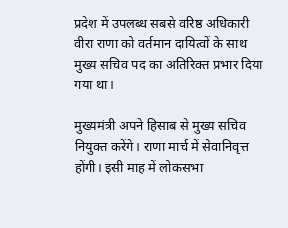प्रदेश में उपलब्ध सबसे वरिष्ठ अधिकारी वीरा राणा को वर्तमान दायित्वों के साथ मुख्य सचिव पद का अतिरिक्त प्रभार दिया गया था।

मुख्यमंत्री अपने हिसाब से मुख्य सचिव नियुक्त करेंगे। राणा मार्च में सेवानिवृत्त होंगी। इसी माह में लोकसभा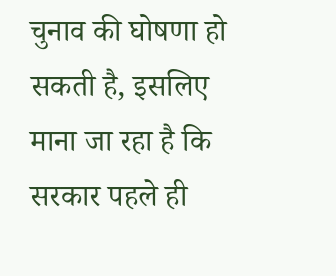चुनाव की घोषणा हो सकती है, इसलिए माना जा रहा है कि सरकार पहले ही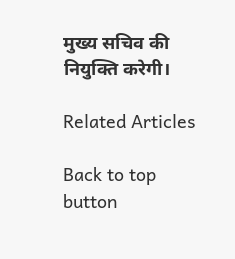मुख्य सचिव की नियुक्ति करेगी।

Related Articles

Back to top button